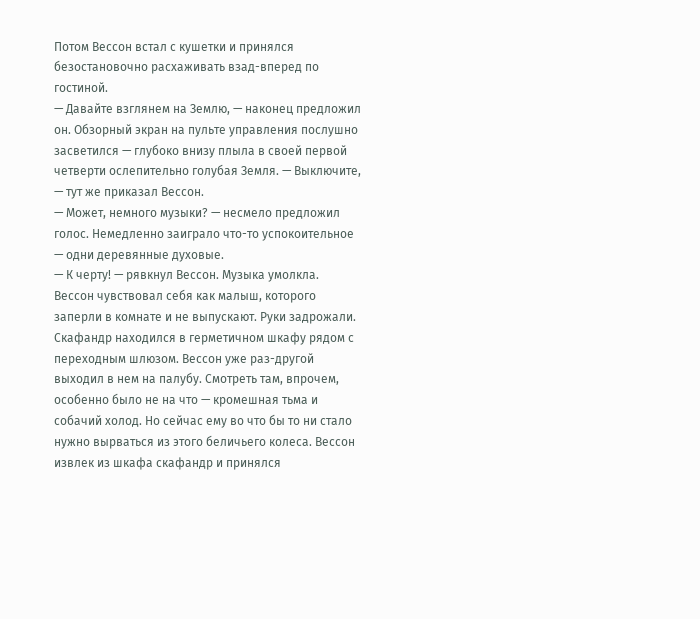Потом Вессон встал с кушетки и принялся безостановочно расхаживать взад-вперед по гостиной.
— Давайте взглянем на Землю, — наконец предложил он. Обзорный экран на пульте управления послушно засветился — глубоко внизу плыла в своей первой четверти ослепительно голубая Земля. — Выключите, — тут же приказал Вессон.
— Может, немного музыки? — несмело предложил голос. Немедленно заиграло что-то успокоительное — одни деревянные духовые.
— К черту! — рявкнул Вессон. Музыка умолкла.
Вессон чувствовал себя как малыш, которого заперли в комнате и не выпускают. Руки задрожали.
Скафандр находился в герметичном шкафу рядом с переходным шлюзом. Вессон уже раз-другой выходил в нем на палубу. Смотреть там, впрочем, особенно было не на что — кромешная тьма и собачий холод. Но сейчас ему во что бы то ни стало нужно вырваться из этого беличьего колеса. Вессон извлек из шкафа скафандр и принялся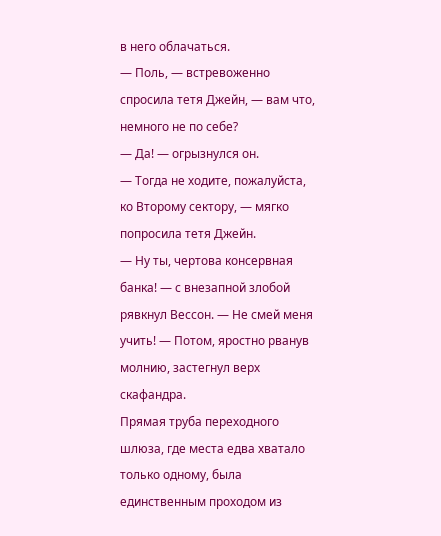в него облачаться.
— Поль, — встревоженно спросила тетя Джейн, — вам что, немного не по себе?
— Да! — огрызнулся он.
— Тогда не ходите, пожалуйста, ко Второму сектору, — мягко попросила тетя Джейн.
— Ну ты, чертова консервная банка! — с внезапной злобой рявкнул Вессон. — Не смей меня учить! — Потом, яростно рванув молнию, застегнул верх скафандра.
Прямая труба переходного шлюза, где места едва хватало только одному, была единственным проходом из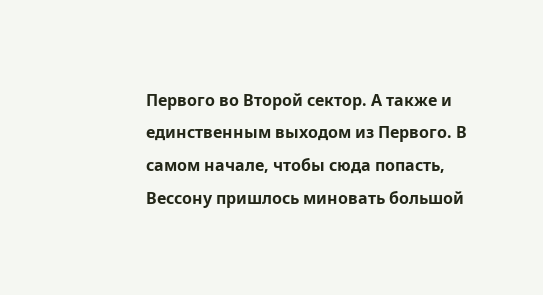Первого во Второй сектор. А также и единственным выходом из Первого. В самом начале, чтобы сюда попасть, Вессону пришлось миновать большой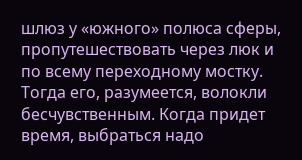шлюз у «южного» полюса сферы, пропутешествовать через люк и по всему переходному мостку. Тогда его, разумеется, волокли бесчувственным. Когда придет время, выбраться надо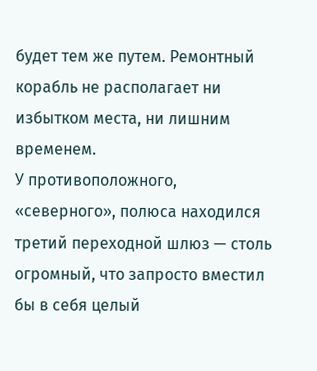будет тем же путем. Ремонтный корабль не располагает ни избытком места, ни лишним временем.
У противоположного, «северного», полюса находился третий переходной шлюз — столь огромный, что запросто вместил бы в себя целый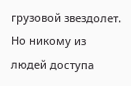грузовой звездолет. Но никому из людей доступа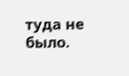туда не было.